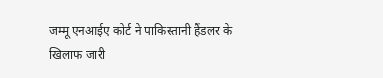जम्मू एनआईए कोर्ट ने पाकिस्तानी हैंडलर के खिलाफ जारी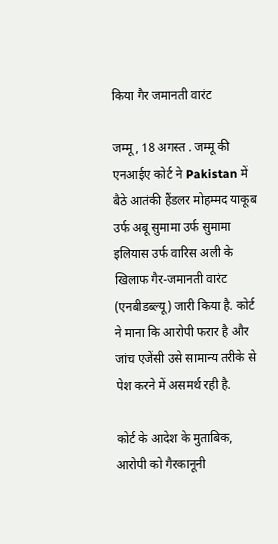किया गैर जमानती वारंट

जम्मू, 18 अगस्त . जम्मू की एनआईए कोर्ट ने Pakistan में बैठे आतंकी हैंडलर मोहम्मद याकूब उर्फ अबू सुमामा उर्फ सुमामा इलियास उर्फ वारिस अली के खिलाफ गैर-जमानती वारंट (एनबीडब्ल्यू) जारी किया है. कोर्ट ने माना कि आरोपी फरार है और जांच एजेंसी उसे सामान्य तरीके से पेश करने में असमर्थ रही है.

कोर्ट के आदेश के मुताबिक, आरोपी को गैरकानूनी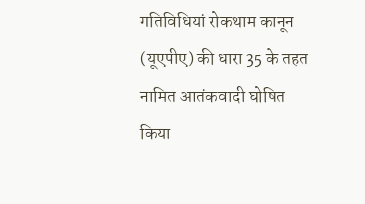गतिविधियां रोकथाम कानून (यूएपीए) की धारा 35 के तहत नामित आतंकवादी घोषित किया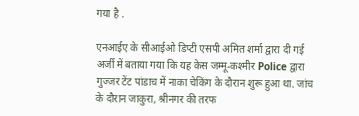गया है .

एनआईए के सीआईओ डिप्टी एसपी अमित शर्मा द्वारा दी गई अर्जी में बताया गया कि यह केस जम्मू-कश्मीर Police द्वारा गुज्जर टेंट पांडाच में नाका चेकिंग के दौरान शुरू हुआ था. जांच के दौरान जाकुरा, श्रीनगर की तरफ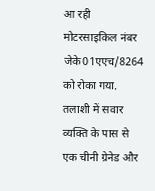आ रही मोटरसाइकिल नंबर जेके01एएच/8264 को रोका गया. तलाशी में सवार व्यक्ति के पास से एक चीनी ग्रेनेड और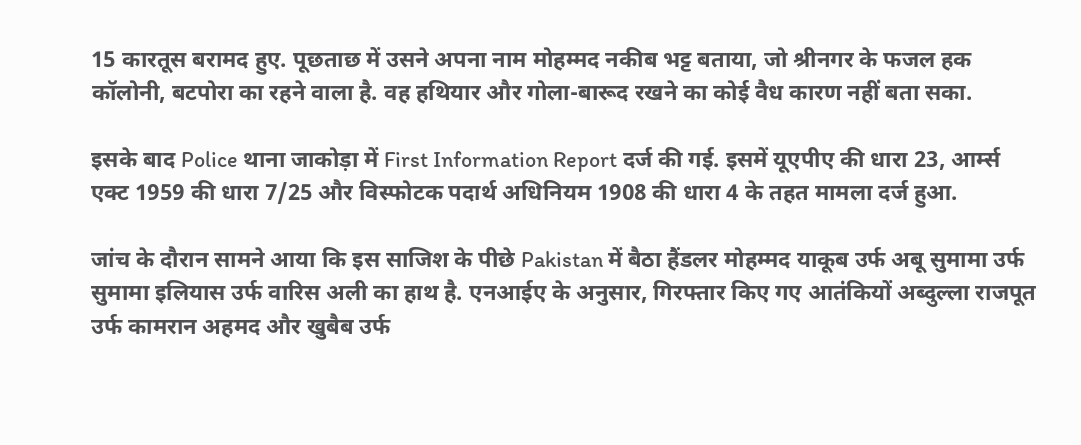15 कारतूस बरामद हुए. पूछताछ में उसने अपना नाम मोहम्मद नकीब भट्ट बताया, जो श्रीनगर के फजल हक कॉलोनी, बटपोरा का रहने वाला है. वह हथियार और गोला-बारूद रखने का कोई वैध कारण नहीं बता सका.

इसके बाद Police थाना जाकोड़ा में First Information Report दर्ज की गई. इसमें यूएपीए की धारा 23, आर्म्स एक्ट 1959 की धारा 7/25 और विस्फोटक पदार्थ अधिनियम 1908 की धारा 4 के तहत मामला दर्ज हुआ.

जांच के दौरान सामने आया कि इस साजिश के पीछे Pakistan में बैठा हैंडलर मोहम्मद याकूब उर्फ अबू सुमामा उर्फ सुमामा इलियास उर्फ वारिस अली का हाथ है. एनआईए के अनुसार, गिरफ्तार किए गए आतंकियों अब्दुल्ला राजपूत उर्फ कामरान अहमद और खुबैब उर्फ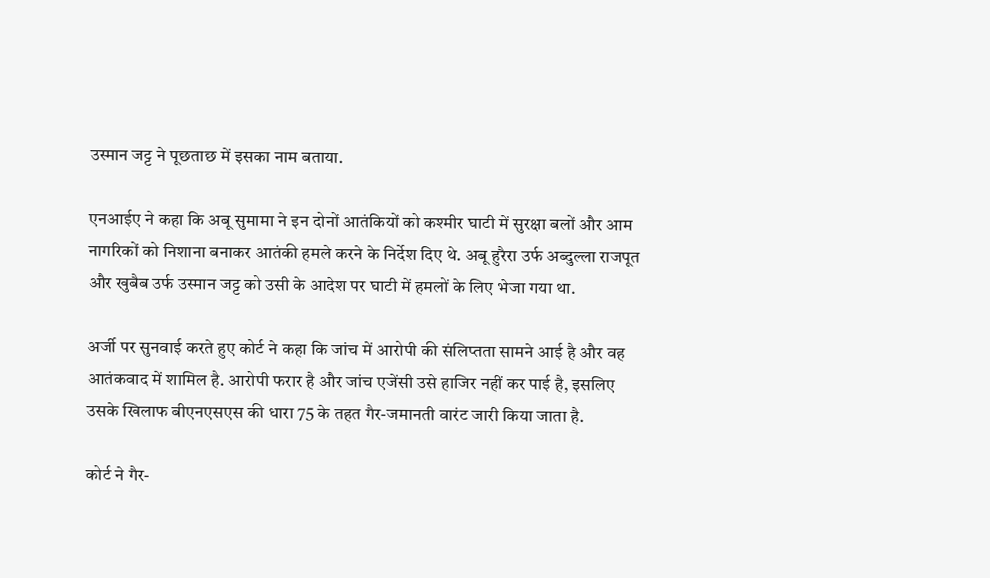उस्मान जट्ट ने पूछताछ में इसका नाम बताया.

एनआईए ने कहा कि अबू सुमामा ने इन दोनों आतंकियों को कश्मीर घाटी में सुरक्षा बलों और आम नागरिकों को निशाना बनाकर आतंकी हमले करने के निर्देश दिए थे. अबू हुरैरा उर्फ अब्दुल्ला राजपूत और खुबैब उर्फ उस्मान जट्ट को उसी के आदेश पर घाटी में हमलों के लिए भेजा गया था.

अर्जी पर सुनवाई करते हुए कोर्ट ने कहा कि जांच में आरोपी की संलिप्तता सामने आई है और वह आतंकवाद में शामिल है. आरोपी फरार है और जांच एजेंसी उसे हाजिर नहीं कर पाई है, इसलिए उसके खिलाफ बीएनएसएस की धारा 75 के तहत गैर-जमानती वारंट जारी किया जाता है.

कोर्ट ने गैर-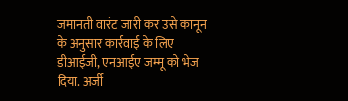जमानती वारंट जारी कर उसे कानून के अनुसार कार्रवाई के लिए डीआईजी, एनआईए जम्मू को भेज दिया. अर्जी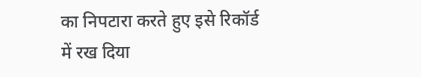का निपटारा करते हुए इसे रिकॉर्ड में रख दिया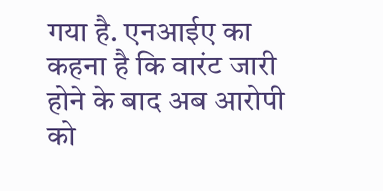गया है. एनआईए का कहना है कि वारंट जारी होने के बाद अब आरोपी को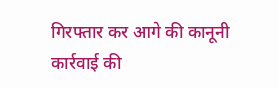गिरफ्तार कर आगे की कानूनी कार्रवाई की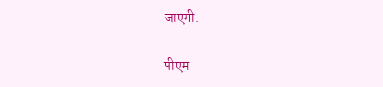जाएगी.

पीएम